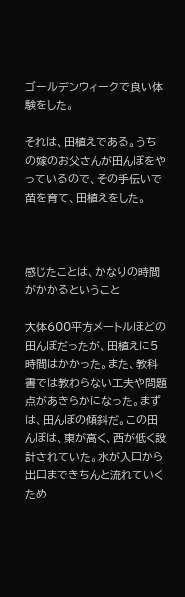ゴールデンウィークで良い体験をした。

それは、田植えである。うちの嫁のお父さんが田んぼをやっているので、その手伝いで苗を育て、田植えをした。



感じたことは、かなりの時間がかかるということ

大体600平方メートルほどの田んぼだったが、田植えに5時間はかかった。また、教科書では教わらない工夫や問題点があきらかになった。まずは、田んぼの傾斜だ。この田んぼは、東が高く、西が低く設計されていた。水が入口から出口まできちんと流れていくため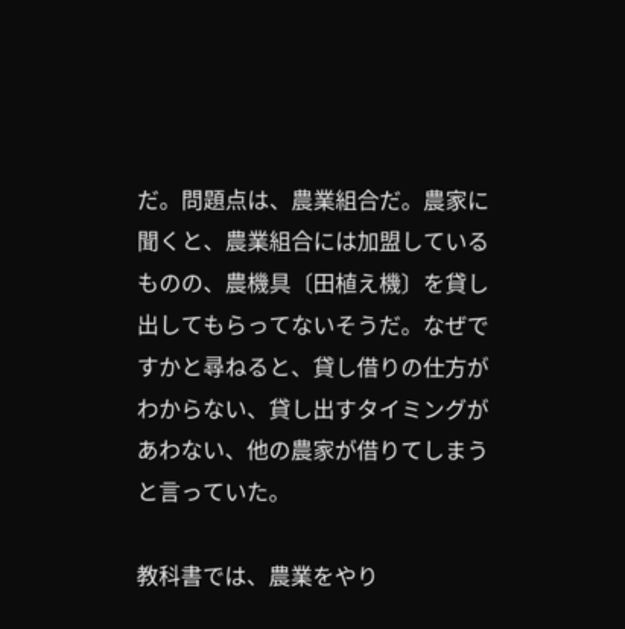だ。問題点は、農業組合だ。農家に聞くと、農業組合には加盟しているものの、農機具〔田植え機〕を貸し出してもらってないそうだ。なぜですかと尋ねると、貸し借りの仕方がわからない、貸し出すタイミングがあわない、他の農家が借りてしまうと言っていた。

教科書では、農業をやり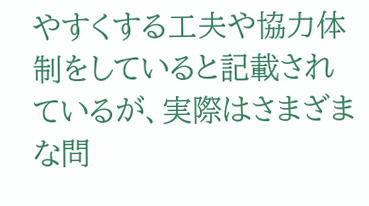やすくする工夫や協力体制をしていると記載されているが、実際はさまざまな問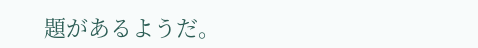題があるようだ。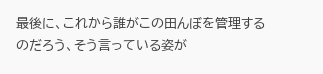最後に、これから誰がこの田んぼを管理するのだろう、そう言っている姿が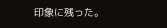印象に残った。